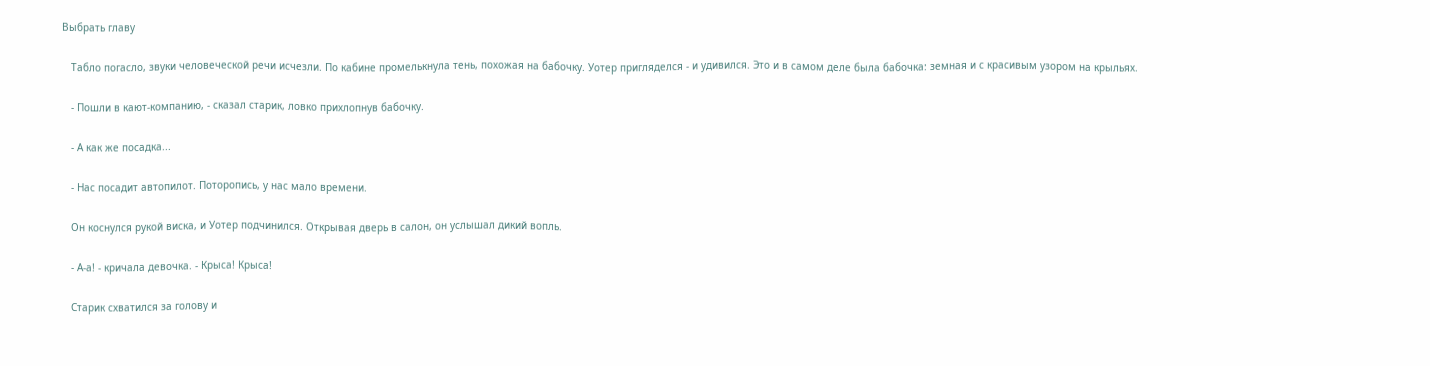Выбрать главу

   Табло погасло, звуки человеческой речи исчезли. По кабине промелькнула тень, похожая на бабочку. Уотер пригляделся - и удивился. Это и в самом деле была бабочка: земная и с красивым узором на крыльях.

   - Пошли в кают-компанию, - сказал старик, ловко прихлопнув бабочку.

   - А как же посадка...

   - Нас посадит автопилот. Поторопись, у нас мало времени.

   Он коснулся рукой виска, и Уотер подчинился. Открывая дверь в салон, он услышал дикий вопль.

   - А-а! - кричала девочка. - Крыса! Крыса!

   Старик схватился за голову и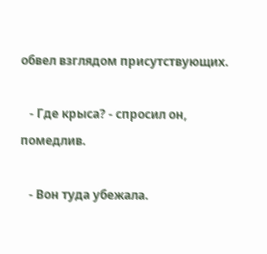обвел взглядом присутствующих.

   - Где крыса? - спросил он, помедлив.

   - Вон туда убежала.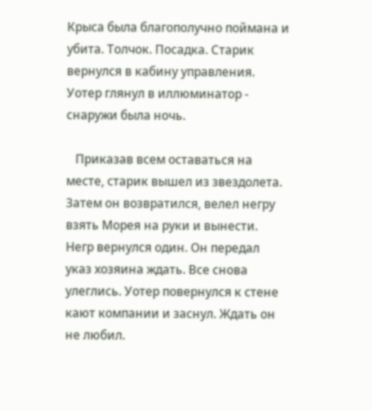Крыса была благополучно поймана и убита. Толчок. Посадка. Старик вернулся в кабину управления. Уотер глянул в иллюминатор - снаружи была ночь.

   Приказав всем оставаться на месте, старик вышел из звездолета. Затем он возвратился, велел негру взять Морея на руки и вынести. Негр вернулся один. Он передал указ хозяина ждать. Все снова улеглись. Уотер повернулся к стене кают компании и заснул. Ждать он не любил.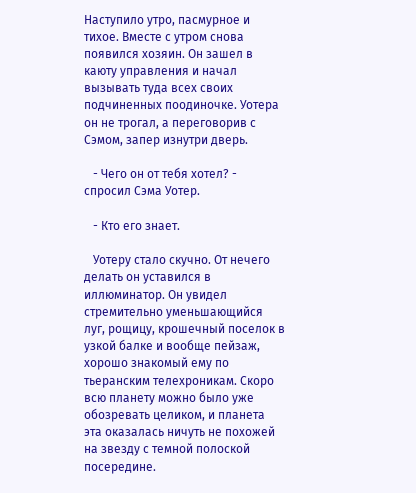Наступило утро, пасмурное и тихое. Вместе с утром снова появился хозяин. Он зашел в каюту управления и начал вызывать туда всех своих подчиненных поодиночке. Уотера он не трогал, а переговорив с Сэмом, запер изнутри дверь.

   - Чего он от тебя хотел? - спросил Сэма Уотер.

   - Кто его знает.

   Уотеру стало скучно. От нечего делать он уставился в иллюминатор. Он увидел стремительно уменьшающийся луг, рощицу, крошечный поселок в узкой балке и вообще пейзаж, хорошо знакомый ему по тьеранским телехроникам. Скоро всю планету можно было уже обозревать целиком, и планета эта оказалась ничуть не похожей на звезду с темной полоской посередине.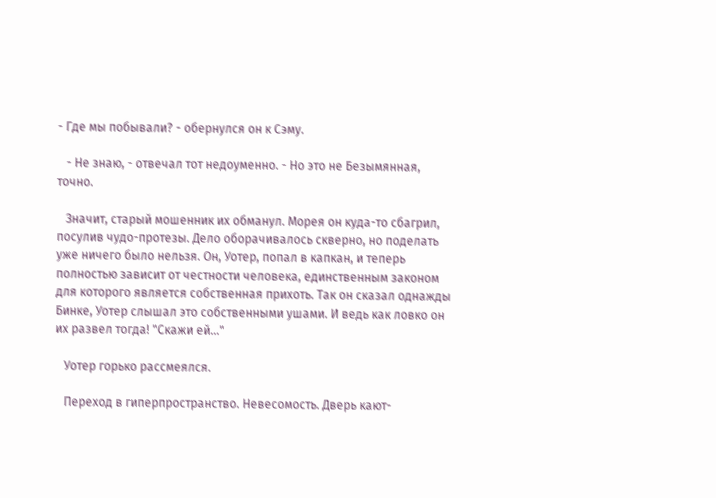- Где мы побывали? - обернулся он к Сэму.

   - Не знаю, - отвечал тот недоуменно. - Но это не Безымянная, точно.

   Значит, старый мошенник их обманул. Морея он куда-то сбагрил, посулив чудо-протезы. Дело оборачивалось скверно, но поделать уже ничего было нельзя. Он, Уотер, попал в капкан, и теперь полностью зависит от честности человека, единственным законом для которого является собственная прихоть. Так он сказал однажды Бинке, Уотер слышал это собственными ушами. И ведь как ловко он их развел тогда! "Скажи ей..."

   Уотер горько рассмеялся.

   Переход в гиперпространство. Невесомость. Дверь кают-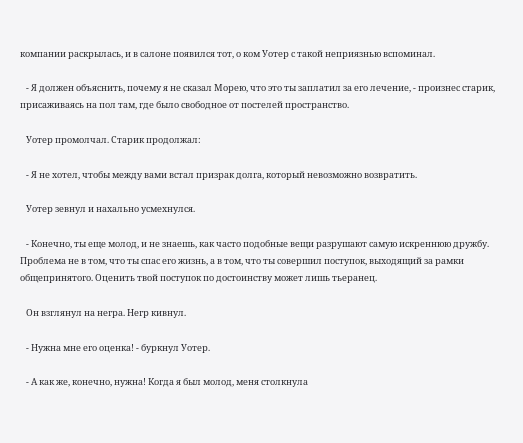компании раскрылась, и в салоне появился тот, о ком Уотер с такой неприязнью вспоминал.

   - Я должен объяснить, почему я не сказал Морею, что это ты заплатил за его лечение, - произнес старик, присаживаясь на пол там, где было свободное от постелей пространство.

   Уотер промолчал. Старик продолжал:

   - Я не хотел, чтобы между вами встал призрак долга, который невозможно возвратить.

   Уотер зевнул и нахально усмехнулся.

   - Конечно, ты еще молод, и не знаешь, как часто подобные вещи разрушают самую искреннюю дружбу. Проблема не в том, что ты спас его жизнь, а в том, что ты совершил поступок, выходящий за рамки общепринятого. Оценить твой поступок по достоинству может лишь тьеранец.

   Он взглянул на негра. Негр кивнул.

   - Нужна мне его оценка! - буркнул Уотер.

   - А как же, конечно, нужна! Когда я был молод, меня столкнула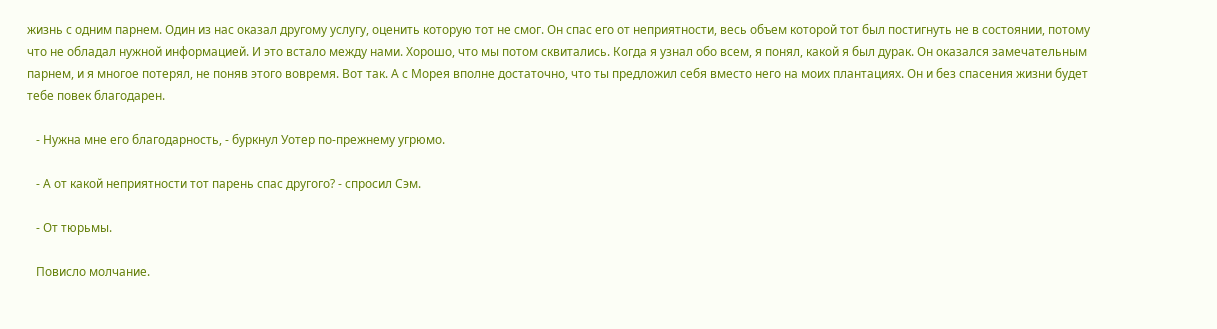жизнь с одним парнем. Один из нас оказал другому услугу, оценить которую тот не смог. Он спас его от неприятности, весь объем которой тот был постигнуть не в состоянии, потому что не обладал нужной информацией. И это встало между нами. Хорошо, что мы потом сквитались. Когда я узнал обо всем, я понял, какой я был дурак. Он оказался замечательным парнем, и я многое потерял, не поняв этого вовремя. Вот так. А с Морея вполне достаточно, что ты предложил себя вместо него на моих плантациях. Он и без спасения жизни будет тебе повек благодарен.

   - Нужна мне его благодарность, - буркнул Уотер по-прежнему угрюмо.

   - А от какой неприятности тот парень спас другого? - спросил Сэм.

   - От тюрьмы.

   Повисло молчание.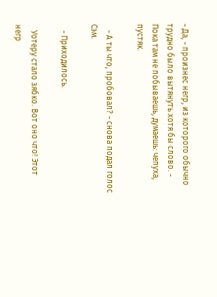- Да, - произнес негр, из которого обычно трудно было вытянуть хотя бы слово. - Пока там не побываешь, думаешь: чепуха, пустяк.

   - А ты что, пробовал? - снова подал голос Сэм.

   - Приходилось.

   Уотеру стало зябко. Вот оно что! Этот негр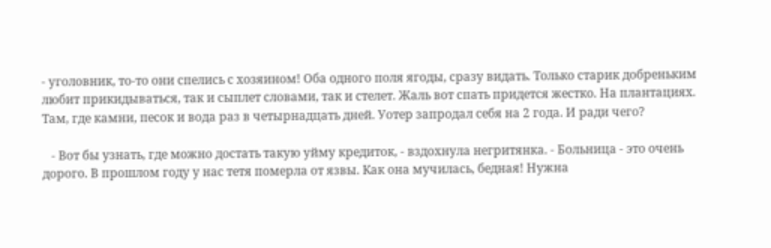- уголовник, то-то они спелись с хозяином! Оба одного поля ягоды, сразу видать. Только старик добреньким любит прикидываться, так и сыплет словами, так и стелет. Жаль вот спать придется жестко. На плантациях. Там, где камни, песок и вода раз в четырнадцать дней. Уотер запродал себя на 2 года. И ради чего?

   - Вот бы узнать, где можно достать такую уйму кредиток, - вздохнула негритянка. - Больница - это очень дорого. В прошлом году у нас тетя померла от язвы. Как она мучилась, бедная! Нужна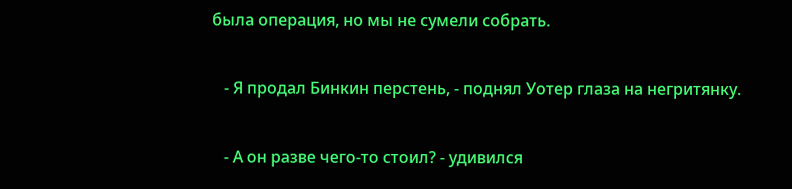была операция, но мы не сумели собрать.

   - Я продал Бинкин перстень, - поднял Уотер глаза на негритянку.

   - А он разве чего-то стоил? - удивился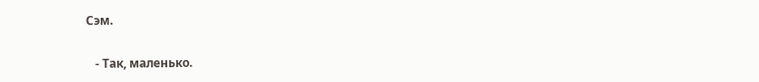Сэм.

   - Так, маленько.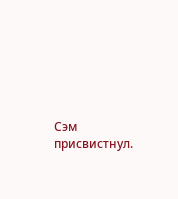Сэм присвистнул.